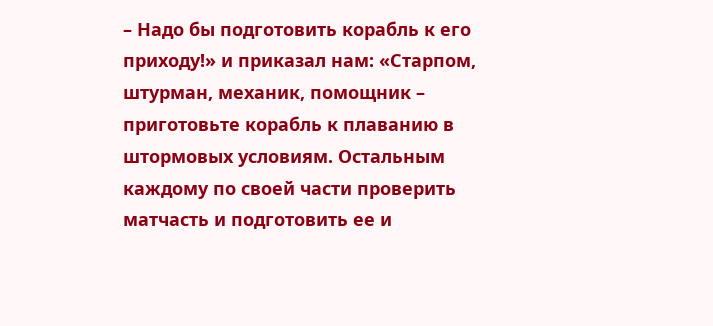– Надо бы подготовить корабль к его приходу!» и приказал нам: «Старпом, штурман, механик, помощник – приготовьте корабль к плаванию в штормовых условиям. Остальным каждому по своей части проверить матчасть и подготовить ее и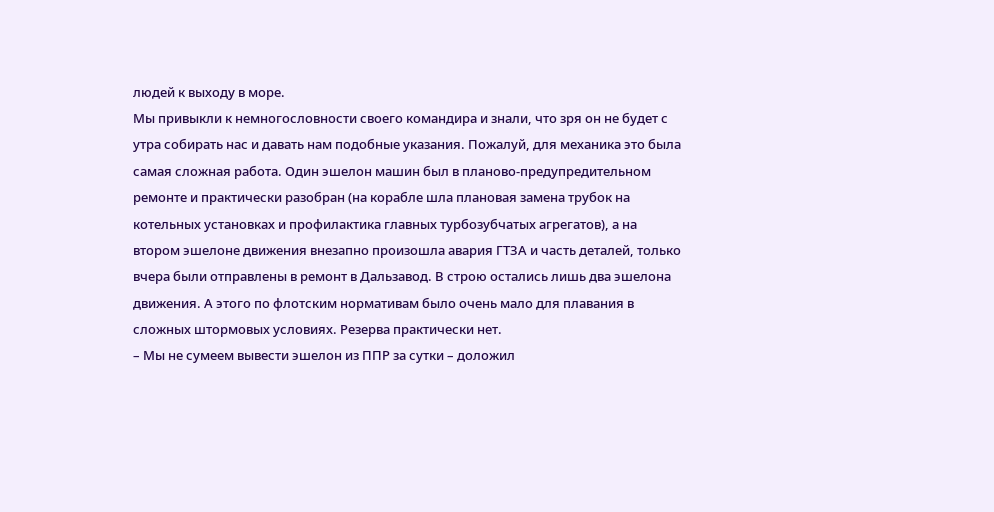людей к выходу в море.
Мы привыкли к немногословности своего командира и знали, что зря он не будет с утра собирать нас и давать нам подобные указания. Пожалуй, для механика это была самая сложная работа. Один эшелон машин был в планово-предупредительном ремонте и практически разобран (на корабле шла плановая замена трубок на котельных установках и профилактика главных турбозубчатых агрегатов), а на втором эшелоне движения внезапно произошла авария ГТЗА и часть деталей, только вчера были отправлены в ремонт в Дальзавод. В строю остались лишь два эшелона движения. А этого по флотским нормативам было очень мало для плавания в сложных штормовых условиях. Резерва практически нет.
– Мы не сумеем вывести эшелон из ППР за сутки – доложил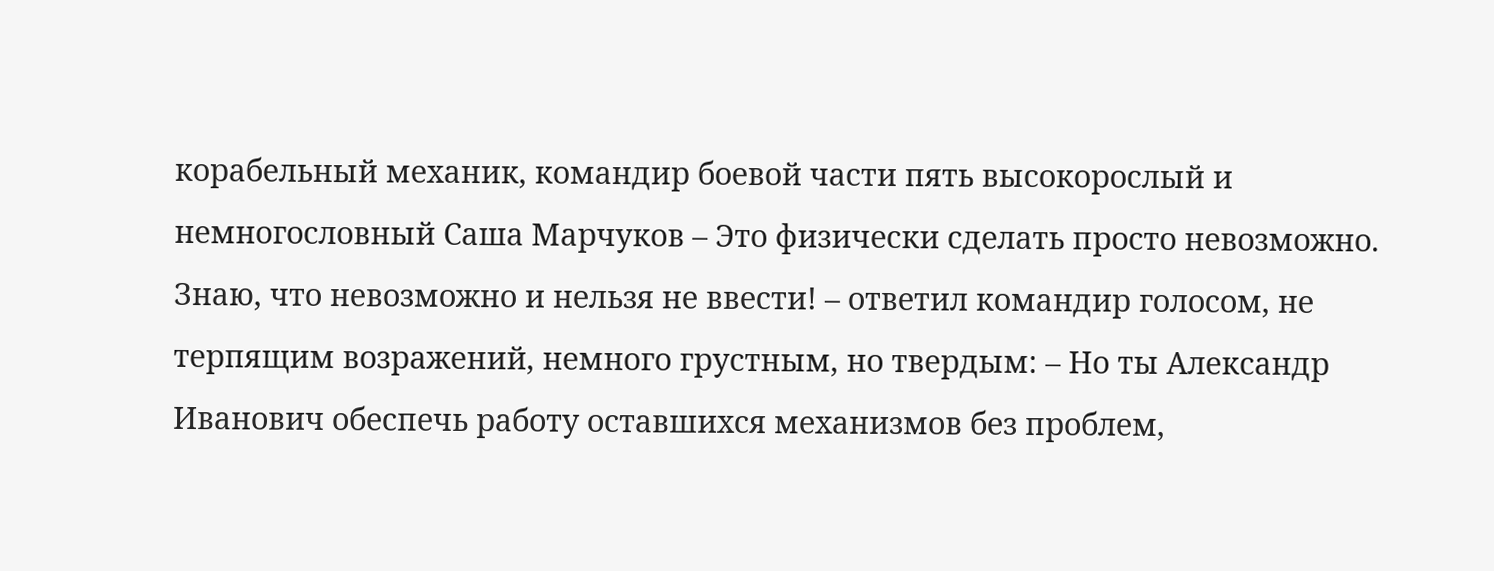корабельный механик, командир боевой части пять высокорослый и немногословный Саша Марчуков – Это физически сделать просто невозможно.
Знаю, что невозможно и нельзя не ввести! – ответил командир голосом, не терпящим возражений, немного грустным, но твердым: – Но ты Александр Иванович обеспечь работу оставшихся механизмов без проблем,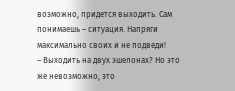возможно, придется выходить. Сам понимаешь – ситуация. Напряги максимально своих и не подведи!
– Выходить на двух эшелонах? Но это же невозможно, это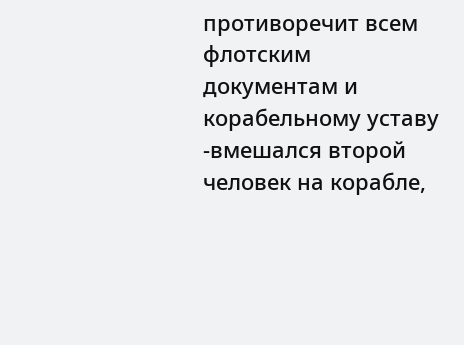противоречит всем флотским документам и корабельному уставу -вмешался второй человек на корабле,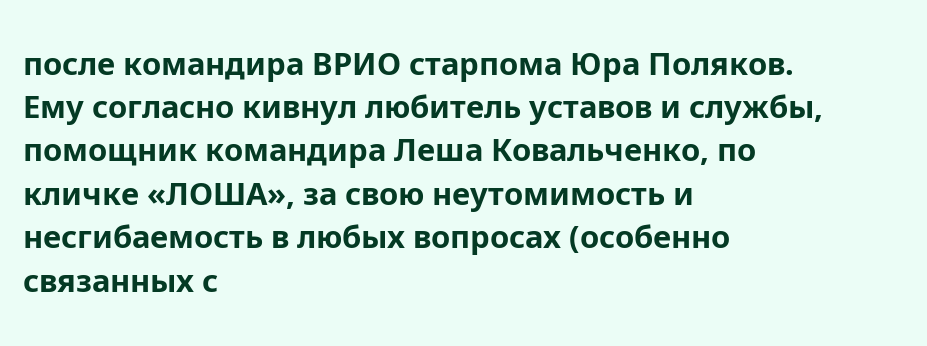после командира ВРИО старпома Юра Поляков. Ему согласно кивнул любитель уставов и службы, помощник командира Леша Ковальченко, по кличке «ЛОША», за свою неутомимость и несгибаемость в любых вопросах (особенно связанных с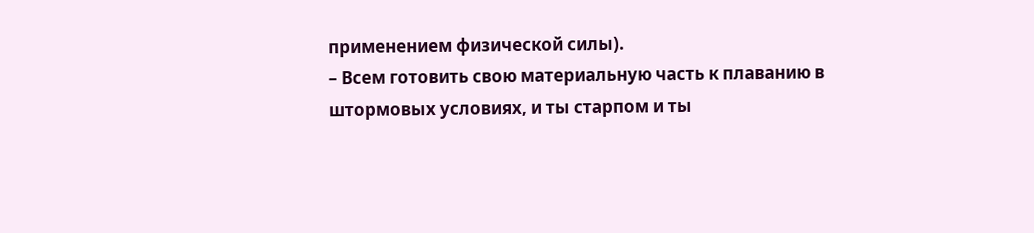применением физической силы).
– Всем готовить свою материальную часть к плаванию в штормовых условиях, и ты старпом и ты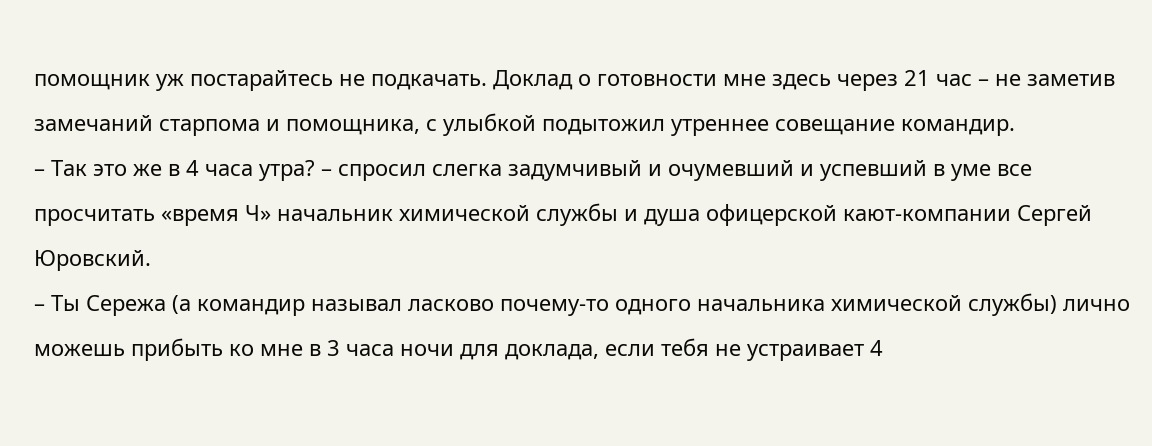помощник уж постарайтесь не подкачать. Доклад о готовности мне здесь через 21 час – не заметив замечаний старпома и помощника, с улыбкой подытожил утреннее совещание командир.
– Так это же в 4 часа утра? – спросил слегка задумчивый и очумевший и успевший в уме все просчитать «время Ч» начальник химической службы и душа офицерской кают-компании Сергей Юровский.
– Ты Сережа (а командир называл ласково почему-то одного начальника химической службы) лично можешь прибыть ко мне в 3 часа ночи для доклада, если тебя не устраивает 4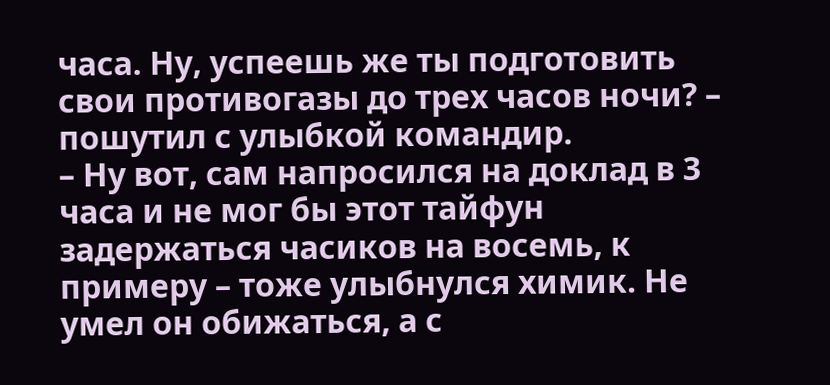часа. Ну, успеешь же ты подготовить свои противогазы до трех часов ночи? – пошутил с улыбкой командир.
– Ну вот, сам напросился на доклад в 3 часа и не мог бы этот тайфун задержаться часиков на восемь, к примеру – тоже улыбнулся химик. Не умел он обижаться, а с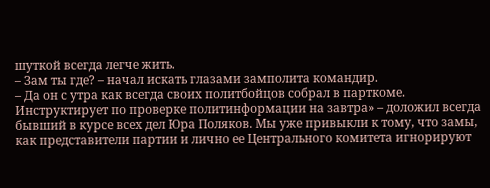шуткой всегда легче жить.
– Зам ты где? – начал искать глазами замполита командир.
– Да он с утра как всегда своих политбойцов собрал в парткоме.
Инструктирует по проверке политинформации на завтра» – доложил всегда бывший в курсе всех дел Юра Поляков. Мы уже привыкли к тому, что замы, как представители партии и лично ее Центрального комитета игнорируют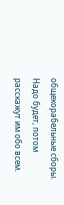общекорабельные сборы. Надо будет, потом расскажут им обо всем.